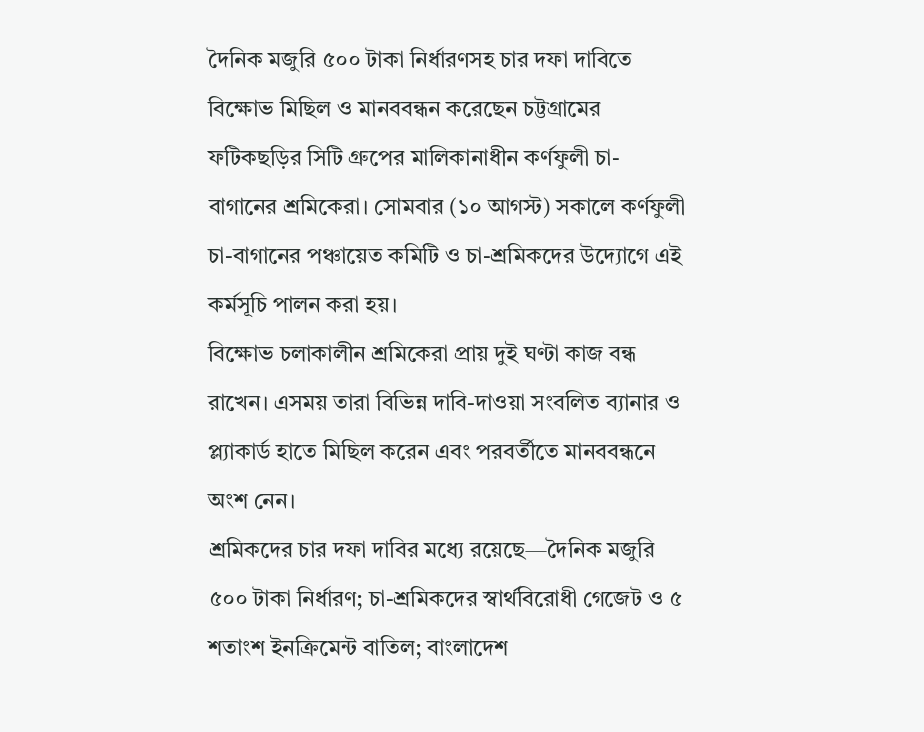দৈনিক মজুরি ৫০০ টাকা নির্ধারণসহ চার দফা দাবিতে বিক্ষোভ মিছিল ও মানববন্ধন করেছেন চট্টগ্রামের ফটিকছড়ির সিটি গ্রুপের মালিকানাধীন কর্ণফুলী চা-বাগানের শ্রমিকেরা। সোমবার (১০ আগস্ট) সকালে কর্ণফুলী চা-বাগানের পঞ্চায়েত কমিটি ও চা-শ্রমিকদের উদ্যোগে এই কর্মসূচি পালন করা হয়।
বিক্ষোভ চলাকালীন শ্রমিকেরা প্রায় দুই ঘণ্টা কাজ বন্ধ রাখেন। এসময় তারা বিভিন্ন দাবি-দাওয়া সংবলিত ব্যানার ও প্ল্যাকার্ড হাতে মিছিল করেন এবং পরবর্তীতে মানববন্ধনে অংশ নেন।
শ্রমিকদের চার দফা দাবির মধ্যে রয়েছে—দৈনিক মজুরি ৫০০ টাকা নির্ধারণ; চা-শ্রমিকদের স্বার্থবিরোধী গেজেট ও ৫ শতাংশ ইনক্রিমেন্ট বাতিল; বাংলাদেশ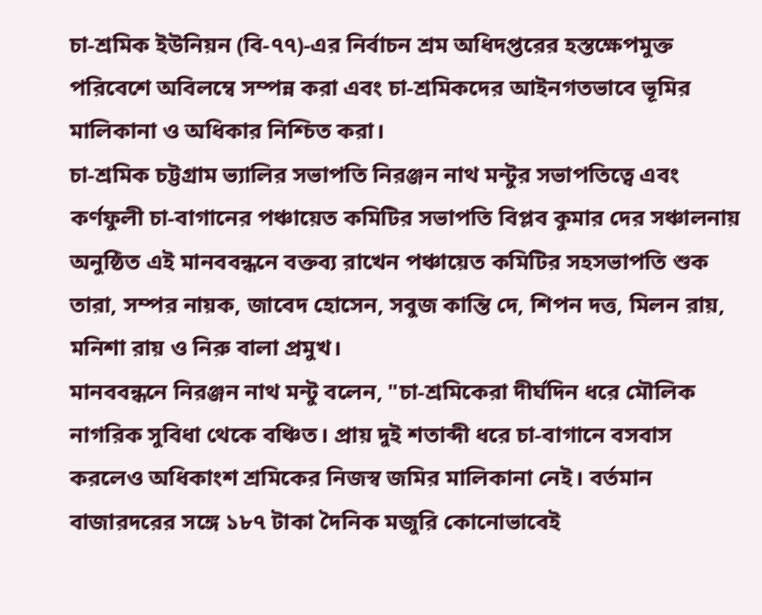চা-শ্রমিক ইউনিয়ন (বি-৭৭)-এর নির্বাচন শ্রম অধিদপ্তরের হস্তক্ষেপমুক্ত পরিবেশে অবিলম্বে সম্পন্ন করা এবং চা-শ্রমিকদের আইনগতভাবে ভূমির মালিকানা ও অধিকার নিশ্চিত করা।
চা-শ্রমিক চট্টগ্রাম ভ্যালির সভাপতি নিরঞ্জন নাথ মন্টুর সভাপতিত্বে এবং কর্ণফুলী চা-বাগানের পঞ্চায়েত কমিটির সভাপতি বিপ্লব কুমার দের সঞ্চালনায় অনুষ্ঠিত এই মানববন্ধনে বক্তব্য রাখেন পঞ্চায়েত কমিটির সহসভাপতি শুক তারা, সম্পর নায়ক, জাবেদ হোসেন, সবুজ কান্তি দে, শিপন দত্ত, মিলন রায়, মনিশা রায় ও নিরু বালা প্রমুখ।
মানববন্ধনে নিরঞ্জন নাথ মন্টু বলেন, "চা-শ্রমিকেরা দীর্ঘদিন ধরে মৌলিক নাগরিক সুবিধা থেকে বঞ্চিত। প্রায় দুই শতাব্দী ধরে চা-বাগানে বসবাস করলেও অধিকাংশ শ্রমিকের নিজস্ব জমির মালিকানা নেই। বর্তমান বাজারদরের সঙ্গে ১৮৭ টাকা দৈনিক মজুরি কোনোভাবেই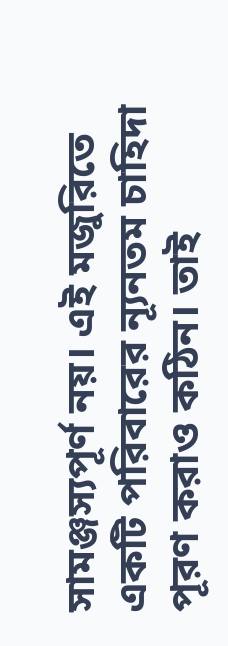সামঞ্জস্যপূর্ণ নয়। এই মজুরিতে একটি পরিবারের ন্যূনতম চাহিদা পূরণ করাও কঠিন। তাই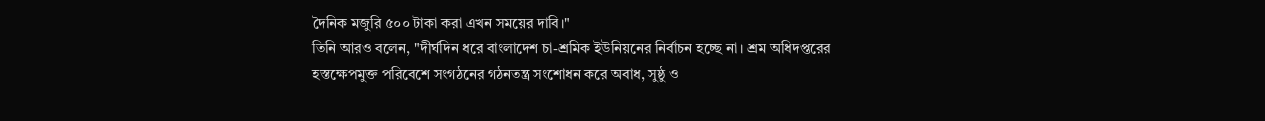দৈনিক মজুরি ৫০০ টাকা করা এখন সময়ের দাবি।"
তিনি আরও বলেন, "দীর্ঘদিন ধরে বাংলাদেশ চা-শ্রমিক ইউনিয়নের নির্বাচন হচ্ছে না। শ্রম অধিদপ্তরের হস্তক্ষেপমুক্ত পরিবেশে সংগঠনের গঠনতন্ত্র সংশোধন করে অবাধ, সুষ্ঠু ও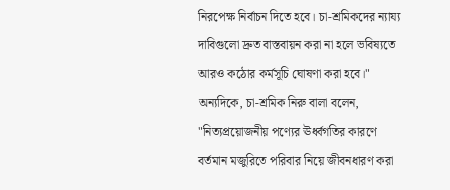নিরপেক্ষ নির্বাচন দিতে হবে। চা-শ্রমিকদের ন্যায্য দাবিগুলো দ্রুত বাস্তবায়ন করা না হলে ভবিষ্যতে আরও কঠোর কর্মসূচি ঘোষণা করা হবে।"
অন্যদিকে, চা-শ্রমিক নিরু বালা বলেন, "নিত্যপ্রয়োজনীয় পণ্যের ঊর্ধ্বগতির কারণে বর্তমান মজুরিতে পরিবার নিয়ে জীবনধারণ করা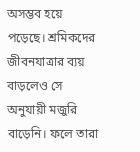অসম্ভব হয়ে পড়েছে। শ্রমিকদের জীবনযাত্রার ব্যয় বাড়লেও সে অনুযায়ী মজুরি বাড়েনি। ফলে তারা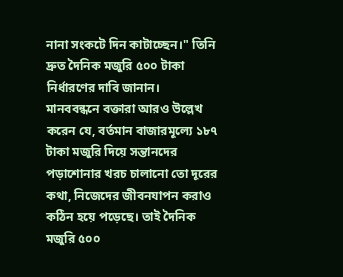নানা সংকটে দিন কাটাচ্ছেন।" তিনি দ্রুত দৈনিক মজুরি ৫০০ টাকা নির্ধারণের দাবি জানান।
মানববন্ধনে বক্তারা আরও উল্লেখ করেন যে, বর্তমান বাজারমূল্যে ১৮৭ টাকা মজুরি দিয়ে সন্তানদের পড়াশোনার খরচ চালানো তো দূরের কথা, নিজেদের জীবনযাপন করাও কঠিন হয়ে পড়েছে। তাই দৈনিক মজুরি ৫০০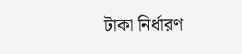টাকা নির্ধারণ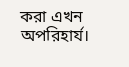করা এখন অপরিহার্য।